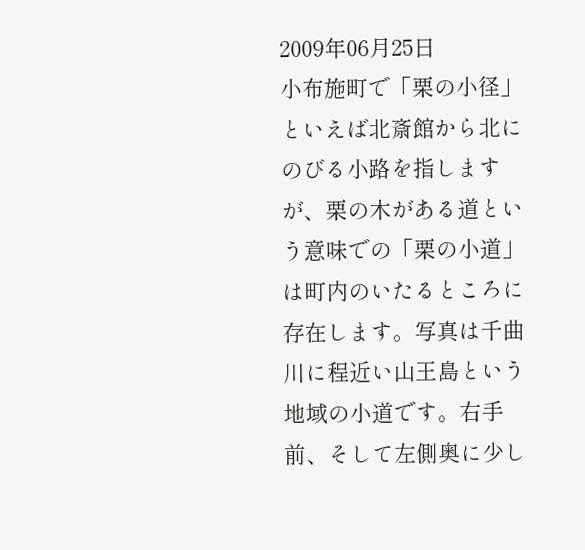2009年06月25日
小布施町で「栗の小径」といえば北斎館から北にのびる小路を指しますが、栗の木がある道という意味での「栗の小道」は町内のいたるところに存在します。写真は千曲川に程近い山王島という地域の小道です。右手前、そして左側奥に少し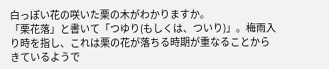白っぽい花の咲いた栗の木がわかりますか。
「栗花落」と書いて「つゆり(もしくは、ついり)」。梅雨入り時を指し、これは栗の花が落ちる時期が重なることからきているようで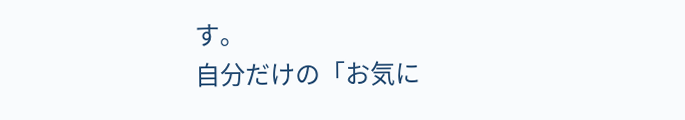す。
自分だけの「お気に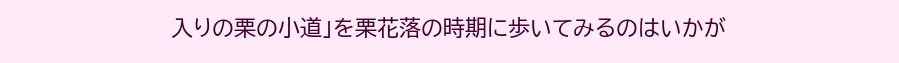入りの栗の小道」を栗花落の時期に歩いてみるのはいかが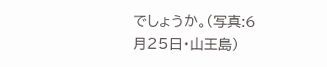でしょうか。(写真:6月25日・山王島)